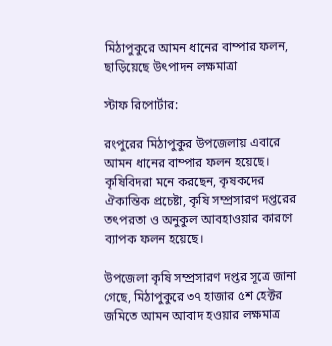মিঠাপুকুরে আমন ধানের বাম্পার ফলন, ছাড়িয়েছে উৎপাদন লক্ষমাত্রা

স্টাফ রিপোর্টার:

রংপুরের মিঠাপুকুর উপজেলায় এবারে আমন ধানের বাম্পার ফলন হয়েছে। কৃষিবিদরা মনে করছেন, কৃষকদের ঐকান্তিক প্রচেষ্টা, কৃষি সম্প্রসারণ দপ্তরের তৎপরতা ও অনুকুল আবহাওয়ার কারণে ব্যাপক ফলন হয়েছে।

উপজেলা কৃষি সম্প্রসারণ দপ্তর সূত্রে জানা গেছে, মিঠাপুকুরে ৩৭ হাজার ৫শ হেক্টর জমিতে আমন আবাদ হওয়ার লক্ষমাত্র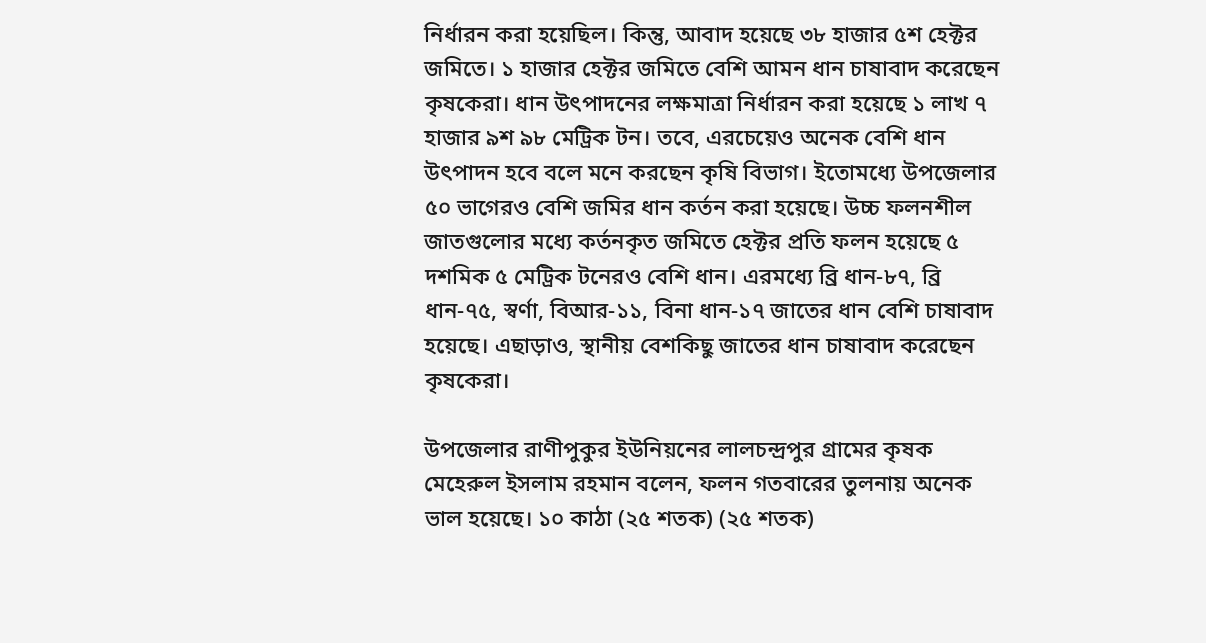নির্ধারন করা হয়েছিল। কিন্তু, আবাদ হয়েছে ৩৮ হাজার ৫শ হেক্টর জমিতে। ১ হাজার হেক্টর জমিতে বেশি আমন ধান চাষাবাদ করেছেন কৃষকেরা। ধান উৎপাদনের লক্ষমাত্রা নির্ধারন করা হয়েছে ১ লাখ ৭ হাজার ৯শ ৯৮ মেট্রিক টন। তবে, এরচেয়েও অনেক বেশি ধান উৎপাদন হবে বলে মনে করছেন কৃষি বিভাগ। ইতোমধ্যে উপজেলার ৫০ ভাগেরও বেশি জমির ধান কর্তন করা হয়েছে। উচ্চ ফলনশীল জাতগুলোর মধ্যে কর্তনকৃত জমিতে হেক্টর প্রতি ফলন হয়েছে ৫ দশমিক ৫ মেট্রিক টনেরও বেশি ধান। এরমধ্যে ব্রি ধান-৮৭, ব্রি ধান-৭৫, স্বর্ণা, বিআর-১১, বিনা ধান-১৭ জাতের ধান বেশি চাষাবাদ হয়েছে। এছাড়াও, স্থানীয় বেশকিছু জাতের ধান চাষাবাদ করেছেন কৃষকেরা।

উপজেলার রাণীপুকুর ইউনিয়নের লালচন্দ্রপুর গ্রামের কৃষক মেহেরুল ইসলাম রহমান বলেন, ফলন গতবারের তুলনায় অনেক ভাল হয়েছে। ১০ কাঠা (২৫ শতক) (২৫ শতক)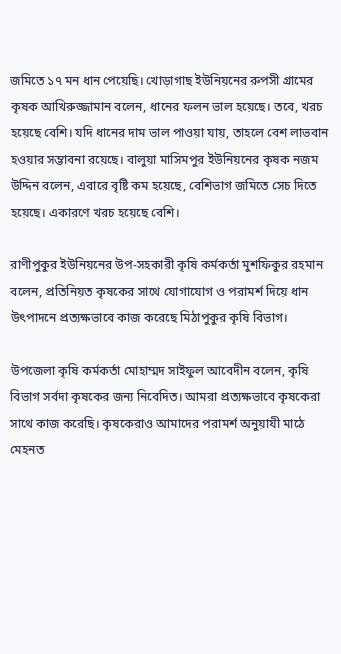জমিতে ১৭ মন ধান পেয়েছি। খোড়াগাছ ইউনিয়নের রুপসী গ্রামের কৃষক আখিরুজ্জামান বলেন, ধানের ফলন ভাল হয়েছে। তবে, খরচ হয়েছে বেশি। যদি ধানের দাম ভাল পাওয়া যায়, তাহলে বেশ লাভবান হওয়ার সম্ভাবনা রয়েছে। বালুয়া মাসিমপুর ইউনিয়নের কৃষক নজম উদ্দিন বলেন, এবারে বৃষ্টি কম হয়েছে, বেশিভাগ জমিতে সেচ দিতে হয়েছে। একারণে খরচ হয়েছে বেশি।

রাণীপুকুর ইউনিয়নের উপ-সহকারী কৃষি কর্মকর্তা মুশফিকুর রহমান বলেন, প্রতিনিয়ত কৃষকের সাথে যোগাযোগ ও পরামর্শ দিয়ে ধান উৎপাদনে প্রত্যক্ষভাবে কাজ করেছে মিঠাপুকুর কৃষি বিভাগ।

উপজেলা কৃষি কর্মকর্তা মোহাম্মদ সাইফুল আবেদীন বলেন, কৃষি বিভাগ সর্বদা কৃষকের জন্য নিবেদিত। আমরা প্রত্যক্ষভাবে কৃষকেরা সাথে কাজ করেছি। কৃষকেরাও আমাদের পরামর্শ অনুয়াযী মাঠে মেহনত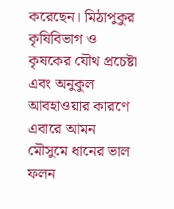করেছেন। মিঠাপুকুর কৃষিবিভাগ ও কৃষকের যৌথ প্রচেষ্টা এবং অনুকুল আবহাওয়ার কারণে এবারে আমন মৌসুমে ধানের ভাল ফলন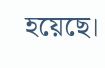হয়েছে।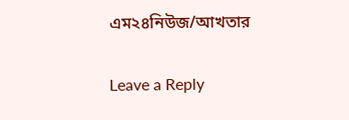এম২৪নিউজ/আখতার

Leave a Reply